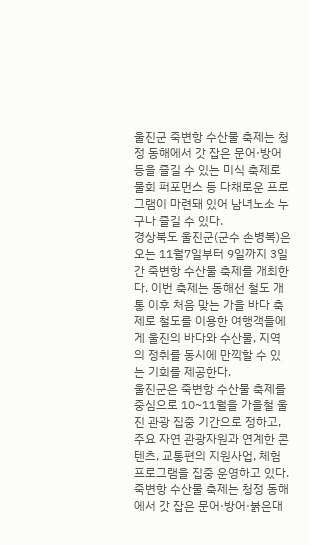울진군 죽변항 수산물 축제는 청정 동해에서 갓 잡은 문어·방어 등을 즐길 수 있는 미식 축제로 물회 퍼포먼스 등 다채로운 프로그램이 마련돼 있어 남녀노소 누구나 즐길 수 있다.
경상북도 울진군(군수 손병복)은 오는 11월7일부터 9일까지 3일간 죽변항 수산물 축제를 개최한다. 이번 축제는 동해선 철도 개통 이후 처음 맞는 가을 바다 축제로 철도를 이용한 여행객들에게 울진의 바다와 수산물, 지역의 정취를 동시에 만끽할 수 있는 기회를 제공한다.
울진군은 죽변항 수산물 축제를 중심으로 10~11월을 가을철 울진 관광 집중 기간으로 정하고, 주요 자연 관광자원과 연계한 콘텐츠, 교통편의 지원사업, 체험 프로그램을 집중 운영하고 있다.
죽변항 수산물 축제는 청정 동해에서 갓 잡은 문어·방어·붉은대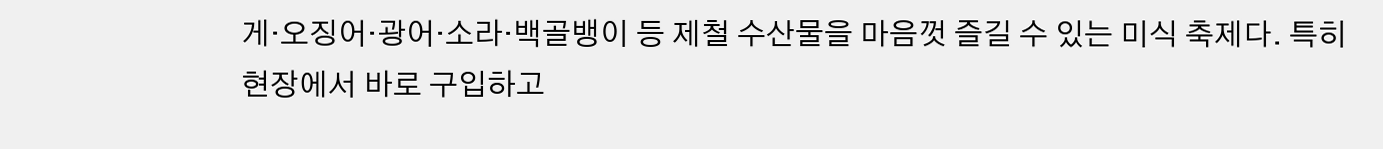게·오징어·광어·소라·백골뱅이 등 제철 수산물을 마음껏 즐길 수 있는 미식 축제다. 특히 현장에서 바로 구입하고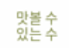맛볼 수 있는 수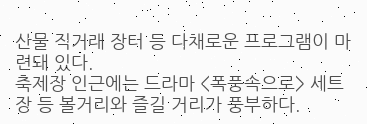산물 직거래 장터 등 다채로운 프로그램이 마련돼 있다.
축제장 인근에는 드라마 <폭풍속으로> 세트장 등 볼거리와 즐길 거리가 풍부하다.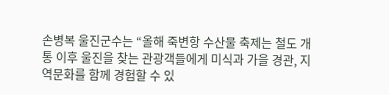손병복 울진군수는 “올해 죽변항 수산물 축제는 철도 개통 이후 울진을 찾는 관광객들에게 미식과 가을 경관, 지역문화를 함께 경험할 수 있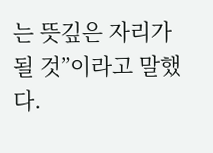는 뜻깊은 자리가 될 것”이라고 말했다.